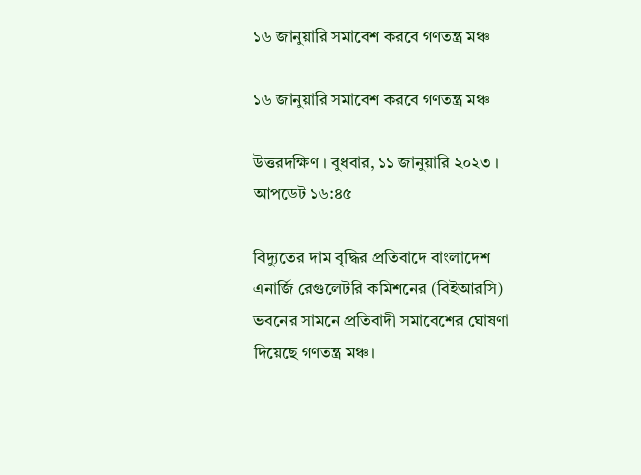১৬ জানুয়ারি সমাবেশ করবে গণতন্ত্র মঞ্চ

১৬ জানুয়ারি সমাবেশ করবে গণতন্ত্র মঞ্চ

উত্তরদক্ষিণ । বুধবার, ১১ জানুয়ারি ২০২৩ । আপডেট ১৬:৪৫

বিদ্যুতের দাম বৃদ্ধির প্রতিবাদে বাংলাদেশ এনার্জি রেগুলেটরি কমিশনের (বিইআরসি) ভবনের সামনে প্রতিবাদী সমাবেশের ঘোষণা দিয়েছে গণতন্ত্র মঞ্চ।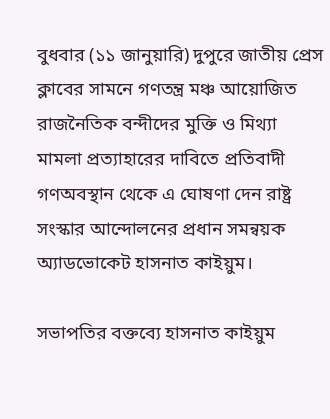বুধবার (১১ জানুয়ারি) দুপুরে জাতীয় প্রেস ক্লাবের সামনে গণতন্ত্র মঞ্চ আয়োজিত রাজনৈতিক বন্দীদের মুক্তি ও মিথ্যা মামলা প্রত্যাহারের দাবিতে প্রতিবাদী গণঅবস্থান থেকে এ ঘোষণা দেন রাষ্ট্র সংস্কার আন্দোলনের প্রধান সমন্বয়ক অ্যাডভোকেট হাসনাত কাইয়ুম।

সভাপতির বক্তব্যে হাসনাত কাইয়ুম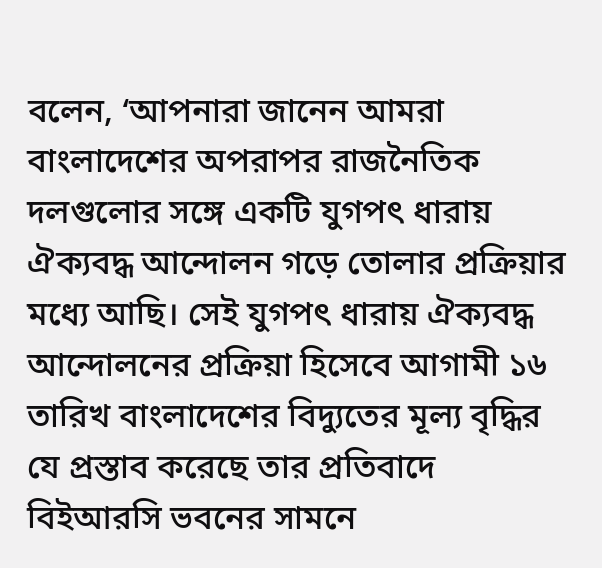বলেন, ‘আপনারা জানেন আমরা বাংলাদেশের অপরাপর রাজনৈতিক দলগুলোর সঙ্গে একটি যুগপৎ ধারায় ঐক্যবদ্ধ আন্দোলন গড়ে তোলার প্রক্রিয়ার মধ্যে আছি। সেই যুগপৎ ধারায় ঐক্যবদ্ধ আন্দোলনের প্রক্রিয়া হিসেবে আগামী ১৬ তারিখ বাংলাদেশের বিদ্যুতের মূল্য বৃদ্ধির যে প্রস্তাব করেছে তার প্রতিবাদে বিইআরসি ভবনের সামনে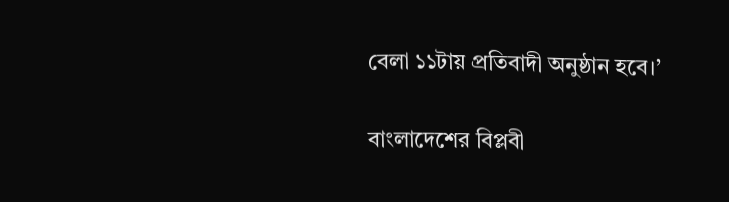বেলা ১১টায় প্রতিবাদী অনুষ্ঠান হবে।’

বাংলাদেশের বিপ্লবী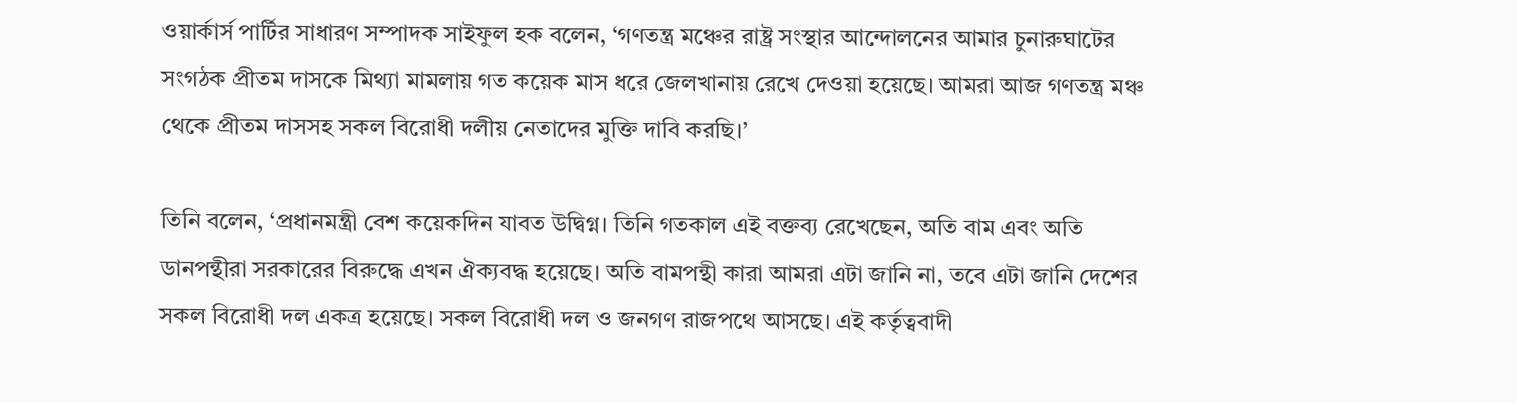ওয়ার্কার্স পার্টির সাধারণ সম্পাদক সাইফুল হক বলেন, ‘গণতন্ত্র মঞ্চের রাষ্ট্র সংস্থার আন্দোলনের আমার চুনারুঘাটের সংগঠক প্রীতম দাসকে মিথ্যা মামলায় গত কয়েক মাস ধরে জেলখানায় রেখে দেওয়া হয়েছে। আমরা আজ গণতন্ত্র মঞ্চ থেকে প্রীতম দাসসহ সকল বিরোধী দলীয় নেতাদের মুক্তি দাবি করছি।’

তিনি বলেন, ‘প্রধানমন্ত্রী বেশ কয়েকদিন যাবত উদ্বিগ্ন। তিনি গতকাল এই বক্তব্য রেখেছেন, অতি বাম এবং অতি ডানপন্থীরা সরকারের বিরুদ্ধে এখন ঐক্যবদ্ধ হয়েছে। অতি বামপন্থী কারা আমরা এটা জানি না, তবে এটা জানি দেশের সকল বিরোধী দল একত্র হয়েছে। সকল বিরোধী দল ও জনগণ রাজপথে আসছে। এই কর্তৃত্ববাদী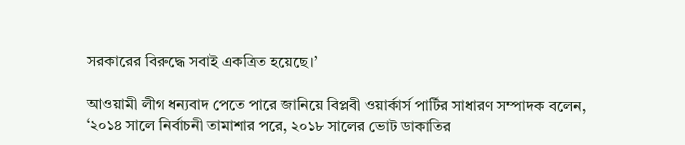সরকারের বিরুদ্ধে সবাই একত্রিত হয়েছে।’

আওয়ামী লীগ ধন্যবাদ পেতে পারে জানিয়ে বিপ্লবী ওয়ার্কার্স পার্টির সাধারণ সম্পাদক বলেন, ‘২০১৪ সালে নির্বাচনী তামাশার পরে, ২০১৮ সালের ভোট ডাকাতির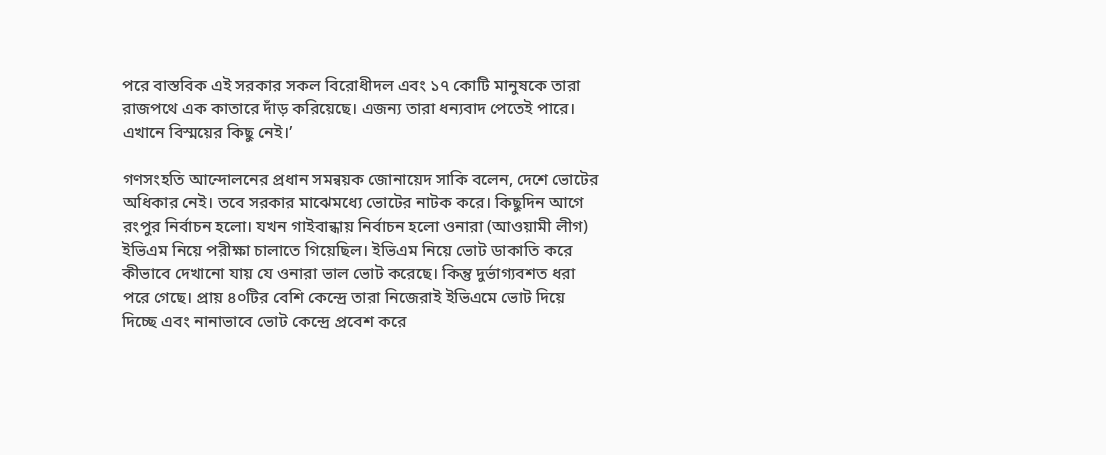পরে বাস্তবিক এই সরকার সকল বিরোধীদল এবং ১৭ কোটি মানুষকে তারা রাজপথে এক কাতারে দাঁড় করিয়েছে। এজন্য তারা ধন্যবাদ পেতেই পারে। এখানে বিস্ময়ের কিছু নেই।’

গণসংহতি আন্দোলনের প্রধান সমন্বয়ক জোনায়েদ সাকি বলেন, দেশে ভোটের অধিকার নেই। তবে সরকার মাঝেমধ্যে ভোটের নাটক করে। কিছুদিন আগে রংপুর নির্বাচন হলো। যখন গাইবান্ধায় নির্বাচন হলো ওনারা (আওয়ামী লীগ) ইভিএম নিয়ে পরীক্ষা চালাতে গিয়েছিল। ইভিএম নিয়ে ভোট ডাকাতি করে কীভাবে দেখানো যায় যে ওনারা ভাল ভোট করেছে। কিন্তু দুর্ভাগ্যবশত ধরা পরে গেছে। প্রায় ৪০টির বেশি কেন্দ্রে তারা নিজেরাই ইভিএমে ভোট দিয়ে দিচ্ছে এবং নানাভাবে ভোট কেন্দ্রে প্রবেশ করে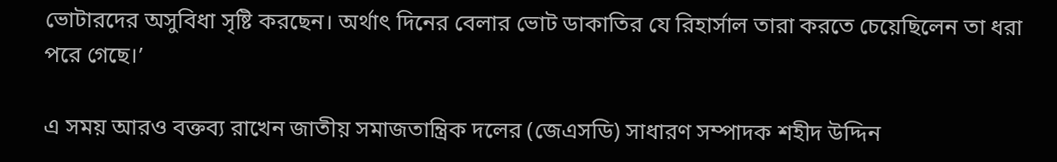ভোটারদের অসুবিধা সৃষ্টি করছেন। অর্থাৎ দিনের বেলার ভোট ডাকাতির যে রিহার্সাল তারা করতে চেয়েছিলেন তা ধরা পরে গেছে।’

এ সময় আরও বক্তব্য রাখেন জাতীয় সমাজতান্ত্রিক দলের (জেএসডি) সাধারণ সম্পাদক শহীদ উদ্দিন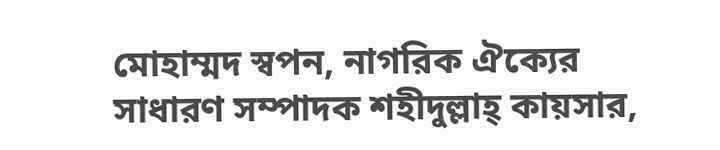মোহাম্মদ স্বপন, নাগরিক ঐক্যের সাধারণ সম্পাদক শহীদুল্লাহ্ কায়সার,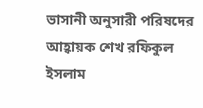ভাসানী অনুসারী পরিষদের আহ্বায়ক শেখ রফিকুল ইসলাম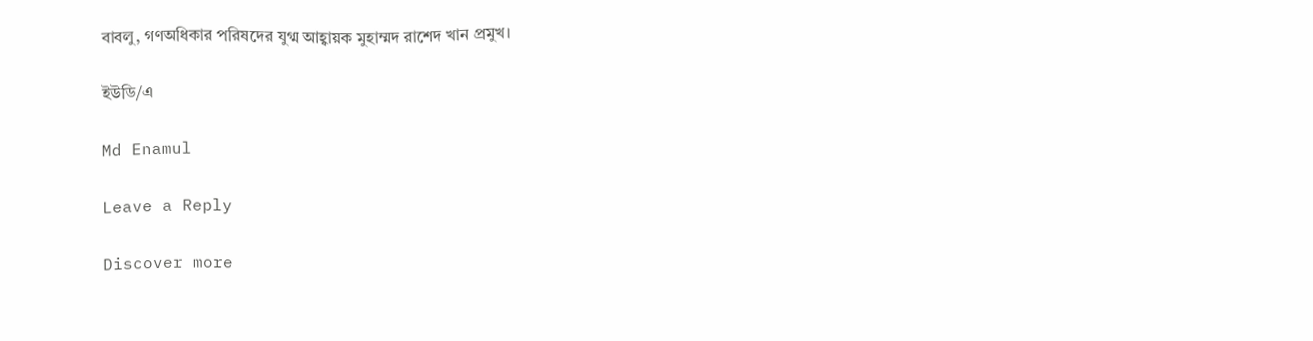বাবলু, গণঅধিকার পরিষদের যুগ্ম আহ্বায়ক মুহাম্মদ রাশেদ খান প্রমুখ।

ইউডি/এ

Md Enamul

Leave a Reply

Discover more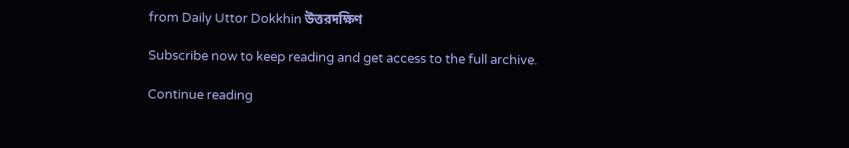from Daily Uttor Dokkhin উত্তরদক্ষিণ

Subscribe now to keep reading and get access to the full archive.

Continue reading